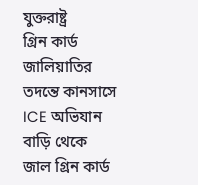যুক্তরাষ্ট্র
গ্রিন কার্ড জালিয়াতির তদন্তে কানসাসে ICE অভিযান
বাড়ি থেকে জাল গ্রিন কার্ড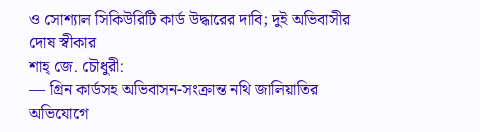ও সোশ্যাল সিকিউরিটি কার্ড উদ্ধারের দাবি; দুই অভিবাসীর দোষ স্বীকার
শাহ্ জে. চৌধুরী:
— গ্রিন কার্ডসহ অভিবাসন-সংক্রান্ত নথি জালিয়াতির অভিযোগে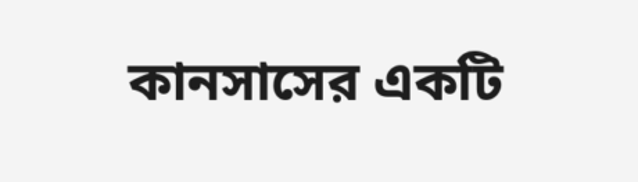কানসাসের একটি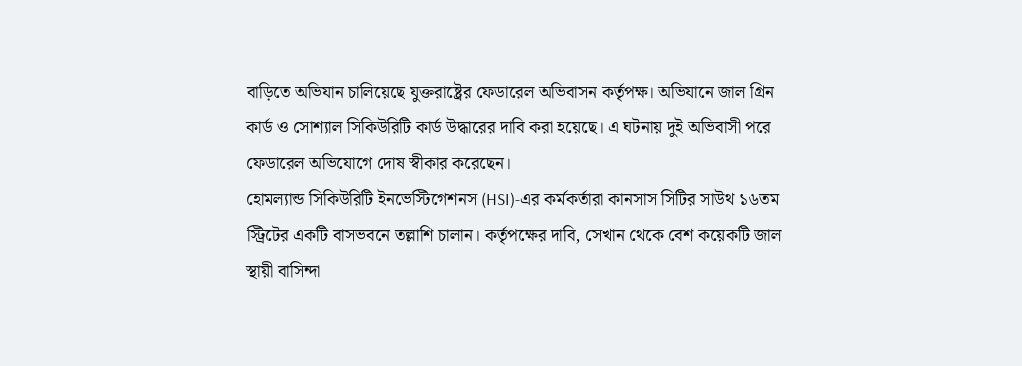বাড়িতে অভিযান চালিয়েছে যুক্তরাষ্ট্রের ফেডারেল অভিবাসন কর্তৃপক্ষ। অভিযানে জাল গ্রিন কার্ড ও সোশ্যাল সিকিউরিটি কার্ড উদ্ধারের দাবি করা হয়েছে। এ ঘটনায় দুই অভিবাসী পরে ফেডারেল অভিযোগে দোষ স্বীকার করেছেন।
হোমল্যান্ড সিকিউরিটি ইনভেস্টিগেশনস (HSI)-এর কর্মকর্তারা কানসাস সিটির সাউথ ১৬তম স্ট্রিটের একটি বাসভবনে তল্লাশি চালান। কর্তৃপক্ষের দাবি, সেখান থেকে বেশ কয়েকটি জাল স্থায়ী বাসিন্দা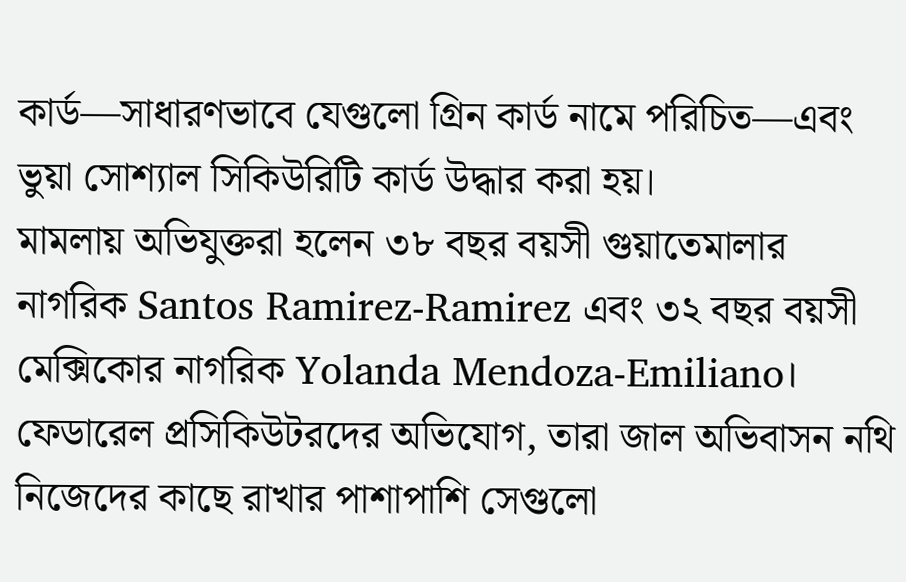কার্ড—সাধারণভাবে যেগুলো গ্রিন কার্ড নামে পরিচিত—এবং ভুয়া সোশ্যাল সিকিউরিটি কার্ড উদ্ধার করা হয়।
মামলায় অভিযুক্তরা হলেন ৩৮ বছর বয়সী গুয়াতেমালার নাগরিক Santos Ramirez-Ramirez এবং ৩২ বছর বয়সী মেক্সিকোর নাগরিক Yolanda Mendoza-Emiliano। ফেডারেল প্রসিকিউটরদের অভিযোগ, তারা জাল অভিবাসন নথি নিজেদের কাছে রাখার পাশাপাশি সেগুলো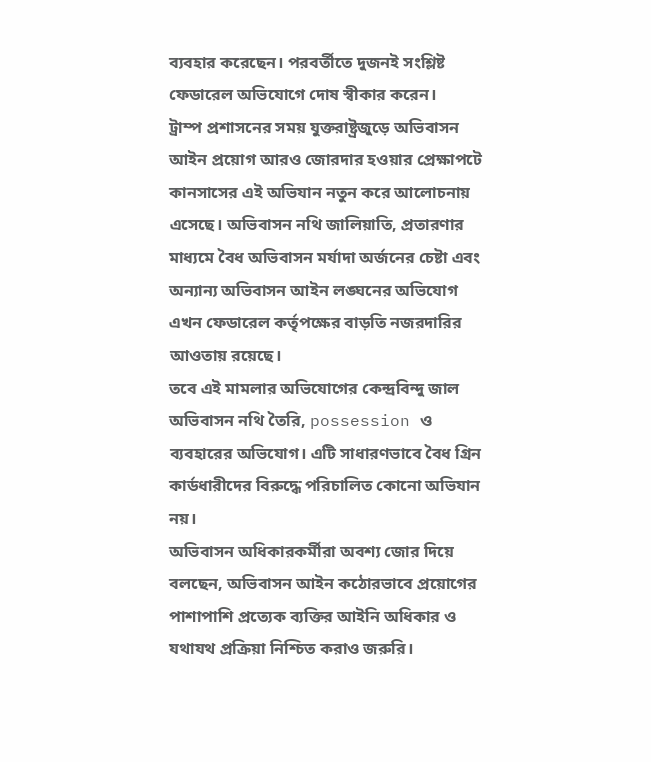ব্যবহার করেছেন। পরবর্তীতে দুজনই সংশ্লিষ্ট ফেডারেল অভিযোগে দোষ স্বীকার করেন।
ট্রাম্প প্রশাসনের সময় যুক্তরাষ্ট্রজুড়ে অভিবাসন আইন প্রয়োগ আরও জোরদার হওয়ার প্রেক্ষাপটে কানসাসের এই অভিযান নতুন করে আলোচনায় এসেছে। অভিবাসন নথি জালিয়াতি, প্রতারণার মাধ্যমে বৈধ অভিবাসন মর্যাদা অর্জনের চেষ্টা এবং অন্যান্য অভিবাসন আইন লঙ্ঘনের অভিযোগ এখন ফেডারেল কর্তৃপক্ষের বাড়তি নজরদারির আওতায় রয়েছে।
তবে এই মামলার অভিযোগের কেন্দ্রবিন্দু জাল অভিবাসন নথি তৈরি, possession ও ব্যবহারের অভিযোগ। এটি সাধারণভাবে বৈধ গ্রিন কার্ডধারীদের বিরুদ্ধে পরিচালিত কোনো অভিযান নয়।
অভিবাসন অধিকারকর্মীরা অবশ্য জোর দিয়ে বলছেন, অভিবাসন আইন কঠোরভাবে প্রয়োগের পাশাপাশি প্রত্যেক ব্যক্তির আইনি অধিকার ও যথাযথ প্রক্রিয়া নিশ্চিত করাও জরুরি।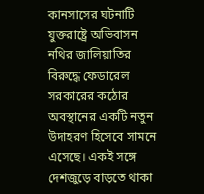কানসাসের ঘটনাটি যুক্তরাষ্ট্রে অভিবাসন নথির জালিয়াতির বিরুদ্ধে ফেডারেল সরকারের কঠোর অবস্থানের একটি নতুন উদাহরণ হিসেবে সামনে এসেছে। একই সঙ্গে দেশজুড়ে বাড়তে থাকা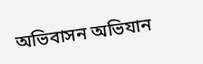অভিবাসন অভিযান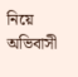নিয়ে অভিবাসী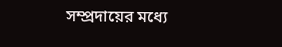সম্প্রদায়ের মধ্যে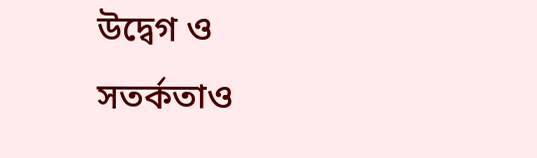উদ্বেগ ও সতর্কতাও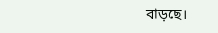বাড়ছে।